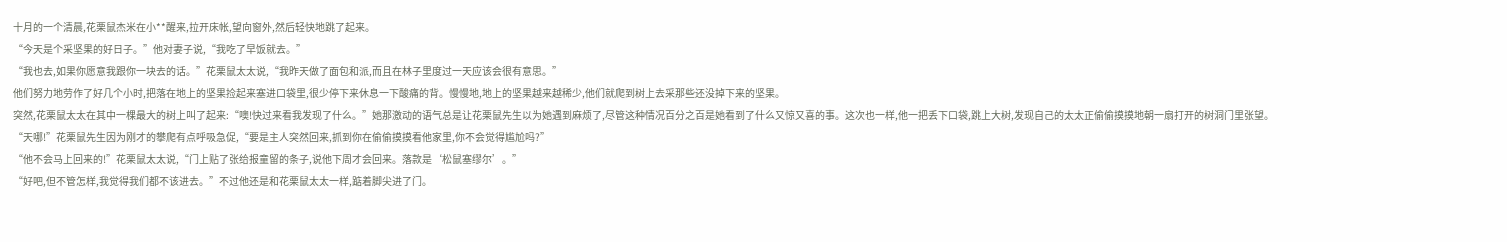十月的一个清晨,花栗鼠杰米在小**醒来,拉开床帐,望向窗外,然后轻快地跳了起来。
“今天是个采坚果的好日子。”他对妻子说,“我吃了早饭就去。”
“我也去,如果你愿意我跟你一块去的话。”花栗鼠太太说,“我昨天做了面包和派,而且在林子里度过一天应该会很有意思。”
他们努力地劳作了好几个小时,把落在地上的坚果捡起来塞进口袋里,很少停下来休息一下酸痛的背。慢慢地,地上的坚果越来越稀少,他们就爬到树上去采那些还没掉下来的坚果。
突然,花栗鼠太太在其中一棵最大的树上叫了起来:“噢!快过来看我发现了什么。”她那激动的语气总是让花栗鼠先生以为她遇到麻烦了,尽管这种情况百分之百是她看到了什么又惊又喜的事。这次也一样,他一把丢下口袋,跳上大树,发现自己的太太正偷偷摸摸地朝一扇打开的树洞门里张望。
“天哪!”花栗鼠先生因为刚才的攀爬有点呼吸急促,“要是主人突然回来,抓到你在偷偷摸摸看他家里,你不会觉得尴尬吗?”
“他不会马上回来的!”花栗鼠太太说,“门上贴了张给报童留的条子,说他下周才会回来。落款是‘松鼠塞缪尔’。”
“好吧,但不管怎样,我觉得我们都不该进去。”不过他还是和花栗鼠太太一样,踮着脚尖进了门。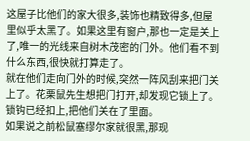这屋子比他们的家大很多,装饰也精致得多,但屋里似乎太黑了。如果这里有窗户,那也一定是关上了,唯一的光线来自树木茂密的门外。他们看不到什么东西,很快就打算走了。
就在他们走向门外的时候,突然一阵风刮来把门关上了。花栗鼠先生想把门打开,却发现它锁上了。锁钩已经扣上,把他们关在了里面。
如果说之前松鼠塞缪尔家就很黑,那现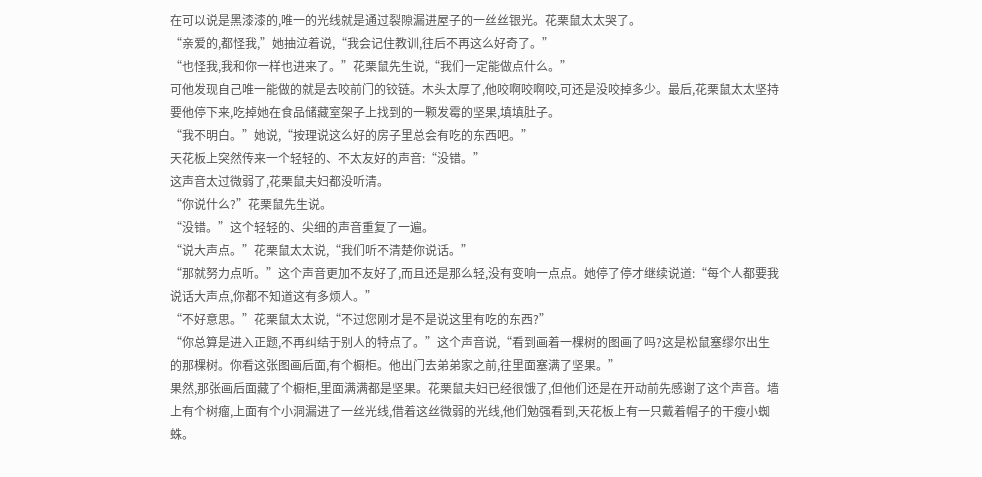在可以说是黑漆漆的,唯一的光线就是通过裂隙漏进屋子的一丝丝银光。花栗鼠太太哭了。
“亲爱的,都怪我,”她抽泣着说,“我会记住教训,往后不再这么好奇了。”
“也怪我,我和你一样也进来了。”花栗鼠先生说,“我们一定能做点什么。”
可他发现自己唯一能做的就是去咬前门的铰链。木头太厚了,他咬啊咬啊咬,可还是没咬掉多少。最后,花栗鼠太太坚持要他停下来,吃掉她在食品储藏室架子上找到的一颗发霉的坚果,填填肚子。
“我不明白。”她说,“按理说这么好的房子里总会有吃的东西吧。”
天花板上突然传来一个轻轻的、不太友好的声音:“没错。”
这声音太过微弱了,花栗鼠夫妇都没听清。
“你说什么?”花栗鼠先生说。
“没错。”这个轻轻的、尖细的声音重复了一遍。
“说大声点。”花栗鼠太太说,“我们听不清楚你说话。”
“那就努力点听。”这个声音更加不友好了,而且还是那么轻,没有变响一点点。她停了停才继续说道:“每个人都要我说话大声点,你都不知道这有多烦人。”
“不好意思。”花栗鼠太太说,“不过您刚才是不是说这里有吃的东西?”
“你总算是进入正题,不再纠结于别人的特点了。”这个声音说,“看到画着一棵树的图画了吗?这是松鼠塞缪尔出生的那棵树。你看这张图画后面,有个橱柜。他出门去弟弟家之前,往里面塞满了坚果。”
果然,那张画后面藏了个橱柜,里面满满都是坚果。花栗鼠夫妇已经很饿了,但他们还是在开动前先感谢了这个声音。墙上有个树瘤,上面有个小洞漏进了一丝光线,借着这丝微弱的光线,他们勉强看到,天花板上有一只戴着帽子的干瘦小蜘蛛。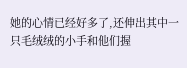她的心情已经好多了,还伸出其中一只毛绒绒的小手和他们握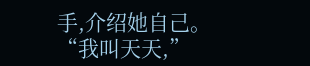手,介绍她自己。
“我叫天天,”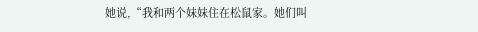她说,“我和两个妹妹住在松鼠家。她们叫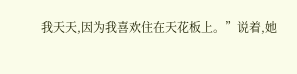我天天,因为我喜欢住在天花板上。”说着,她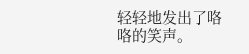轻轻地发出了咯咯的笑声。